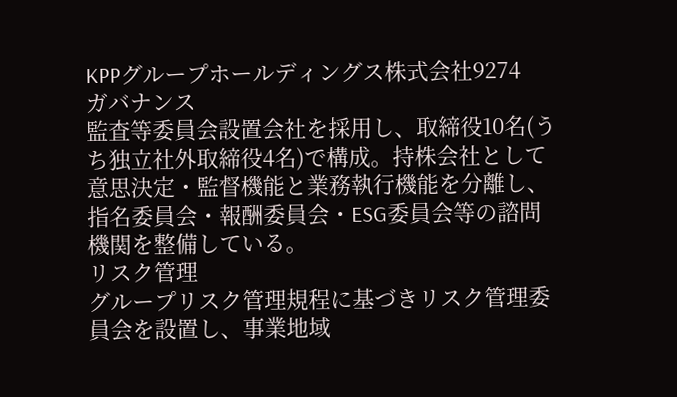KPPグループホールディングス株式会社9274
ガバナンス
監査等委員会設置会社を採用し、取締役10名(うち独立社外取締役4名)で構成。持株会社として意思決定・監督機能と業務執行機能を分離し、指名委員会・報酬委員会・ESG委員会等の諮問機関を整備している。
リスク管理
グループリスク管理規程に基づきリスク管理委員会を設置し、事業地域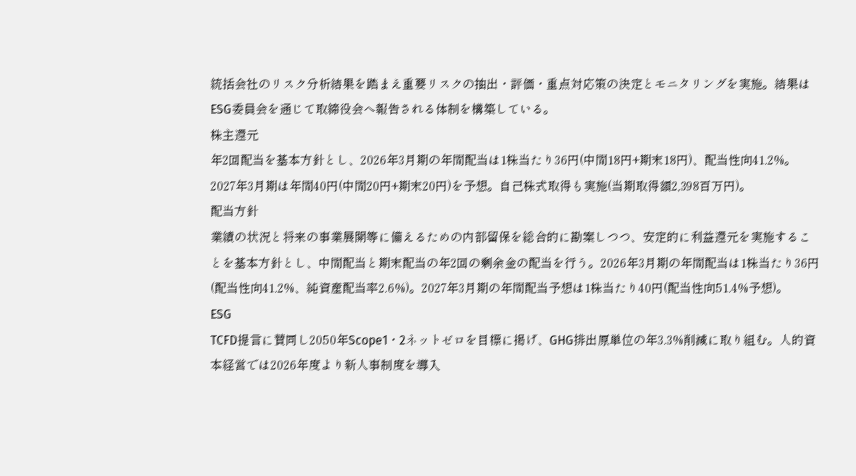統括会社のリスク分析結果を踏まえ重要リスクの抽出・評価・重点対応策の決定とモニタリングを実施。結果はESG委員会を通じて取締役会へ報告される体制を構築している。
株主還元
年2回配当を基本方針とし、2026年3月期の年間配当は1株当たり36円(中間18円+期末18円)、配当性向41.2%。2027年3月期は年間40円(中間20円+期末20円)を予想。自己株式取得も実施(当期取得額2,398百万円)。
配当方針
業績の状況と将来の事業展開等に備えるための内部留保を総合的に勘案しつつ、安定的に利益還元を実施することを基本方針とし、中間配当と期末配当の年2回の剰余金の配当を行う。2026年3月期の年間配当は1株当たり36円(配当性向41.2%、純資産配当率2.6%)。2027年3月期の年間配当予想は1株当たり40円(配当性向51.4%予想)。
ESG
TCFD提言に賛同し2050年Scope1・2ネットゼロを目標に掲げ、GHG排出原単位の年3.3%削減に取り組む。人的資本経営では2026年度より新人事制度を導入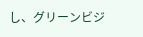し、グリーンビジ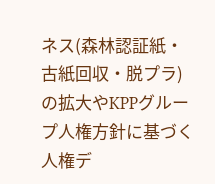ネス(森林認証紙・古紙回収・脱プラ)の拡大やKPPグループ人権方針に基づく人権デ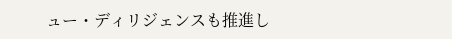ュー・ディリジェンスも推進し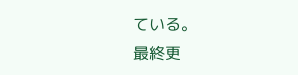ている。
最終更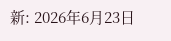新: 2026年6月23日